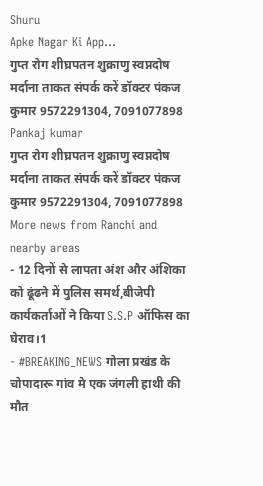Shuru
Apke Nagar Ki App…
गुप्त रोग शीघ्रपतन शुक्राणु स्वप्नदोष मर्दाना ताकत संपर्क करें डॉक्टर पंकज कुमार 9572291304, 7091077898
Pankaj kumar
गुप्त रोग शीघ्रपतन शुक्राणु स्वप्नदोष मर्दाना ताकत संपर्क करें डॉक्टर पंकज कुमार 9572291304, 7091077898
More news from Ranchi and nearby areas
- 12 दिनों से लापता अंश और अंशिका को ढूंढने में पुलिस समर्थ,बीजेपी कार्यकर्ताओं ने किया S.S.P ऑफिस का घेराव।1
- #BREAKING_NEWS गोला प्रखंड के चोपादारू गांव मे एक जंगली हाथी की मौत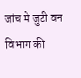जांच मे जुटी वन विभाग की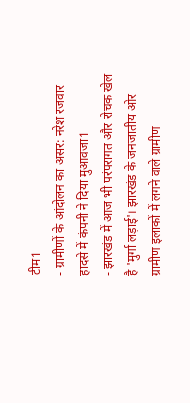टीम1
- ग्रामीणों के आंदोलन का असर: नरेश रजवार हादसे में कंपनी ने दिया मुआवजा1
- झारखंड में आज भी परंपरागत और रोचक खेल है 'मुर्गा लड़ाई'। झारखंड के जनजातीय ओर ग्रामीण इलाकों में लगने वाले ग्रामीण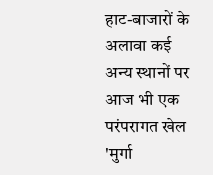हाट-बाजारों के अलावा कई अन्य स्थानों पर आज भी एक परंपरागत खेल 'मुर्गा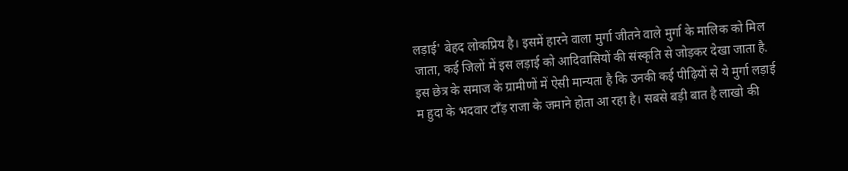लड़ाई' बेहद लोकप्रिय है। इसमें हारने वाला मुर्गा जीतने वाले मुर्गा के मालिक को मिल जाता, कई जिलों में इस लड़ाई को आदिवासियों की संस्कृति से जोड़कर देखा जाता है. इस छेत्र के समाज के ग्रामीणों में ऐसी मान्यता है कि उनकी कई पीढ़ियों से ये मुर्गा लड़ाई म हुदा के भदवार टाँड़ राजा के जमाने होता आ रहा है। सबसे बड़ी बात है लाखो की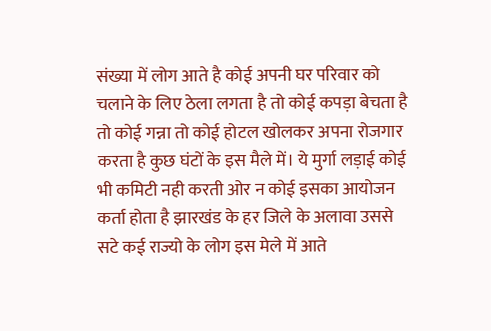संख्या में लोग आते है कोई अपनी घर परिवार को चलाने के लिए ठेला लगता है तो कोई कपड़ा बेचता है तो कोई गन्ना तो कोई होटल खोलकर अपना रोजगार करता है कुछ घंटों के इस मैले में। ये मुर्गा लड़ाई कोई भी कमिटी नही करती ओर न कोई इसका आयोजन कर्ता होता है झारखंड के हर जिले के अलावा उससे सटे कई राज्यो के लोग इस मेले में आते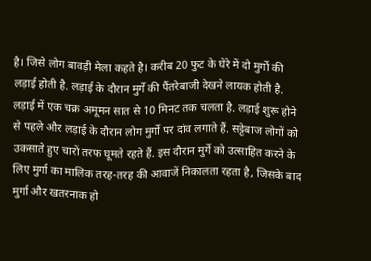है। जिसे लोग बावड़ी मेला कहते है। करीब 20 फुट के घेरे में दो मुर्गो की लड़ाई होती है. लड़ाई के दौरान मुर्गे की पैंतरेबाजी देखने लायक होती है. लड़ाई में एक चक्र अमूमन सात से 10 मिनट तक चलता है. लड़ाई शुरू होने से पहले और लड़ाई के दौरान लोग मुर्गो पर दांव लगाते हैं. सट्टेबाज लोगों को उकसाते हुए चारों तरफ घूमते रहते हैं. इस दौरान मुर्गे को उत्साहित करने के लिए मुर्गा का मालिक तरह-तरह की आवाजें निकालता रहता है, जिसके बाद मुर्गा और खतरनाक हो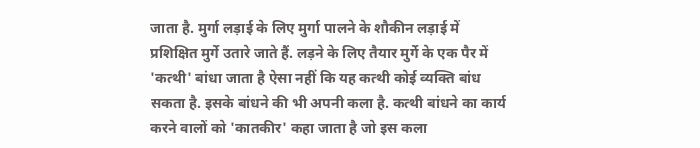जाता है. मुर्गा लड़ाई के लिए मुर्गा पालने के शौकीन लड़ाई में प्रशिक्षित मुर्गे उतारे जाते हैं. लड़ने के लिए तैयार मुर्गे के एक पैर में 'कत्थी' बांधा जाता है ऐसा नहीं कि यह कत्थी कोई व्यक्ति बांध सकता है. इसके बांधने की भी अपनी कला है. कत्थी बांधने का कार्य करने वालों को 'कातकीर' कहा जाता है जो इस कला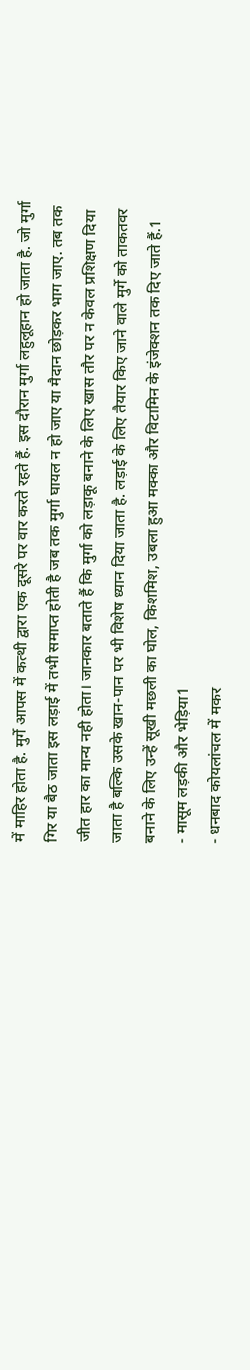में माहिर होता है. मुर्गे आपस में कत्थी द्वारा एक दूसरे पर वार करते रहते हैं. इस दौरान मुर्गा लहुलूहान हो जाता है. जो मुर्गा गिर या बैठ जाता इस लड़ाई में तभी समाप्त होती है जब तक मुर्गा घायल न हो जाए या मैदान छोड़कर भाग जाए. तब तक जीत हार का मान्य नही होता। जानकार बताते हैं कि मुर्गा को लड़ाकू बनाने के लिए खास तौर पर न केवल प्रशिक्षण दिया जाता है बल्कि उसके खान-पान पर भी विशेष ध्यान दिया जाता है. लड़ाई के लिए तैयार किए जाने वाले मुर्गे को ताकतवर बनाने के लिए उन्हें सूखी मछली का घोल, किशमिश, उबला हुआ मक्का और विटामिन के इंजेक्शन तक दिए जाते हैं.1
- मासूम लड़की और भेड़िया1
- धनबाद कोयलांचल में मकर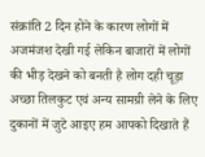संक्रांति 2 दिन होने के कारण लोगों में अजमंजश देखी गई लेकिन बाजारों में लोगों की भीड़ देखने को बनती है लोग दही चूड़ा अच्छा तिलकुट एवं अन्य सामग्री लेने के लिए दुकानों में जुटे आइए हम आपको दिखाते हैं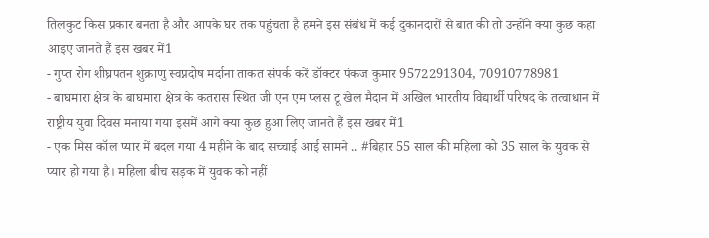तिलकुट किस प्रकार बनता है और आपके घर तक पहुंचता है हमने इस संबंध में कई दुकानदारों से बात की तो उन्होंने क्या कुछ कहा आइए जानते हैं इस खबर में1
- गुप्त रोग शीघ्रपतन शुक्राणु स्वप्नदोष मर्दाना ताकत संपर्क करें डॉक्टर पंकज कुमार 9572291304, 70910778981
- बाघमारा क्षेत्र के बाघमारा क्षेत्र के कतरास स्थित जी एन एम प्लस टू खेल मैदान में अखिल भारतीय विद्यार्थी परिषद के तत्वाधान में राष्ट्रीय युवा दिवस मनाया गया इसमें आगे क्या कुछ हुआ लिए जानते हैं इस खबर में1
- एक मिस कॉल प्यार में बदल गया 4 महीने के बाद सच्चाई आई सामने .. #बिहार 55 साल की महिला को 35 साल के युवक से प्यार हो गया है। महिला बीच सड़क में युवक को नहीं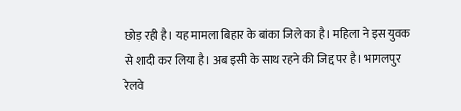छोड़ रही है। यह मामला बिहार के बांका जिले का है। महिला ने इस युवक से शादी कर लिया है। अब इसी के साथ रहने की जिद्द पर है। भागलपुर रेलवे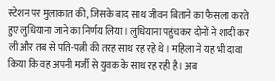स्टेशन पर मुलाकात की, जिसके बाद साथ जीवन बिताने का फैसला करते हुए लुधियाना जाने का निर्णय लिया। लुधियाना पहुंचकर दोनों ने शादी कर ली और तब से पति-पत्नी की तरह साथ रह रहे थे। महिला ने यह भी दावा किया कि वह अपनी मर्जी से युवक के साथ रह रही है। अब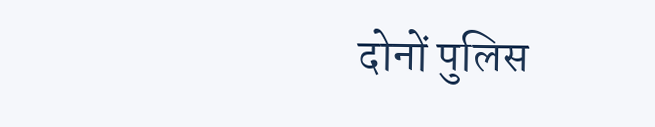दोनों पुलिस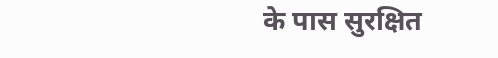के पास सुरक्षित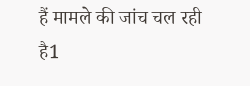हैं मामले की जांच चल रही है1